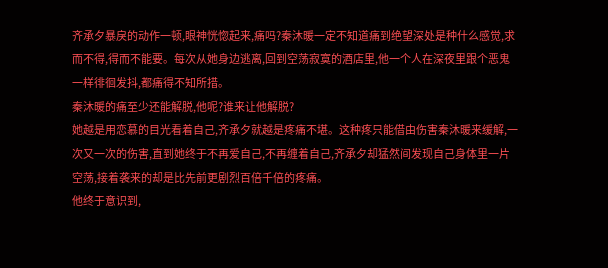齐承夕暴戾的动作一顿,眼神恍惚起来,痛吗?秦沐暖一定不知道痛到绝望深处是种什么感觉,求而不得,得而不能要。每次从她身边逃离,回到空荡寂寞的酒店里,他一个人在深夜里跟个恶鬼一样徘徊发抖,都痛得不知所措。
秦沐暖的痛至少还能解脱,他呢?谁来让他解脱?
她越是用恋慕的目光看着自己,齐承夕就越是疼痛不堪。这种疼只能借由伤害秦沐暖来缓解,一次又一次的伤害,直到她终于不再爱自己,不再缠着自己,齐承夕却猛然间发现自己身体里一片空荡,接着袭来的却是比先前更剧烈百倍千倍的疼痛。
他终于意识到,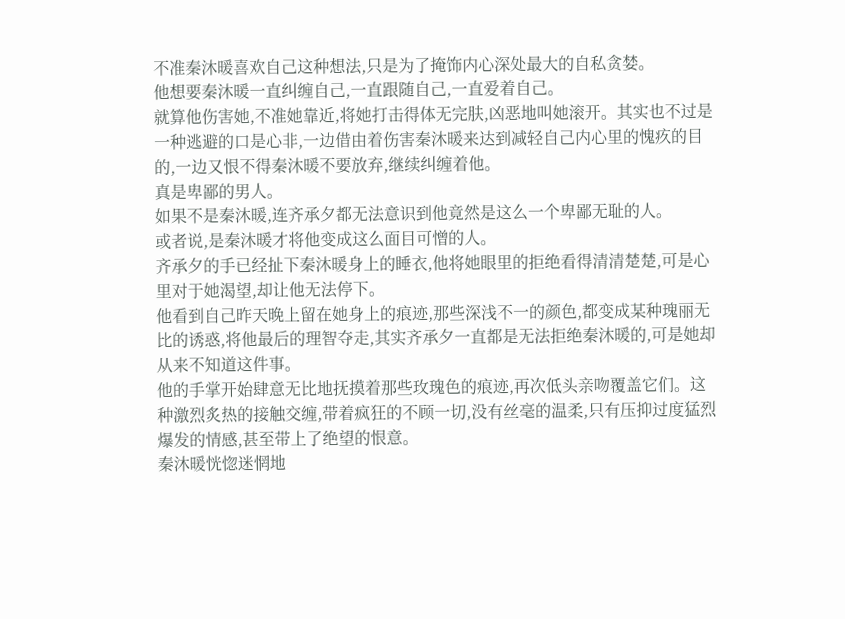不准秦沐暖喜欢自己这种想法,只是为了掩饰内心深处最大的自私贪婪。
他想要秦沐暖一直纠缠自己,一直跟随自己,一直爱着自己。
就算他伤害她,不准她靠近,将她打击得体无完肤,凶恶地叫她滚开。其实也不过是一种逃避的口是心非,一边借由着伤害秦沐暖来达到减轻自己内心里的愧疚的目的,一边又恨不得秦沐暖不要放弃,继续纠缠着他。
真是卑鄙的男人。
如果不是秦沐暖,连齐承夕都无法意识到他竟然是这么一个卑鄙无耻的人。
或者说,是秦沐暖才将他变成这么面目可憎的人。
齐承夕的手已经扯下秦沐暖身上的睡衣,他将她眼里的拒绝看得清清楚楚,可是心里对于她渴望,却让他无法停下。
他看到自己昨天晚上留在她身上的痕迹,那些深浅不一的颜色,都变成某种瑰丽无比的诱惑,将他最后的理智夺走,其实齐承夕一直都是无法拒绝秦沐暖的,可是她却从来不知道这件事。
他的手掌开始肆意无比地抚摸着那些玫瑰色的痕迹,再次低头亲吻覆盖它们。这种激烈炙热的接触交缠,带着疯狂的不顾一切,没有丝毫的温柔,只有压抑过度猛烈爆发的情感,甚至带上了绝望的恨意。
秦沐暖恍惚迷惘地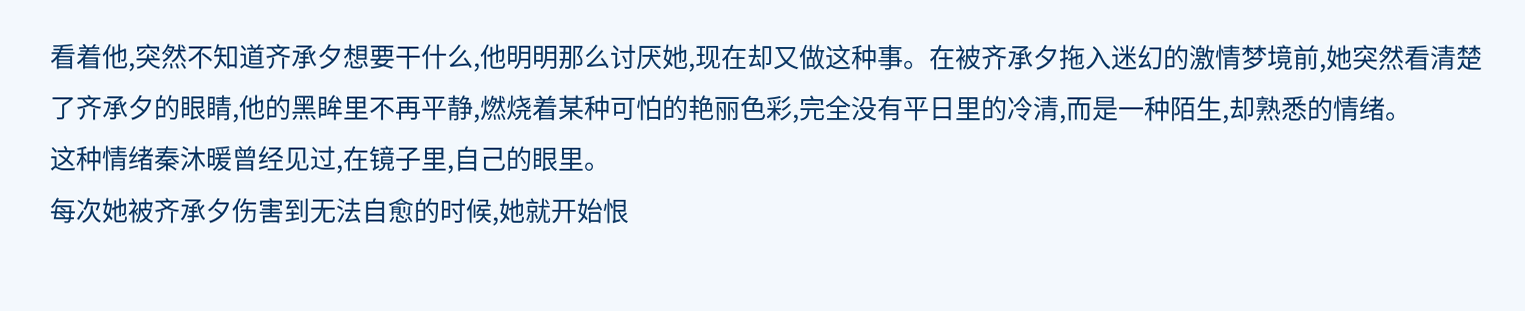看着他,突然不知道齐承夕想要干什么,他明明那么讨厌她,现在却又做这种事。在被齐承夕拖入迷幻的激情梦境前,她突然看清楚了齐承夕的眼睛,他的黑眸里不再平静,燃烧着某种可怕的艳丽色彩,完全没有平日里的冷清,而是一种陌生,却熟悉的情绪。
这种情绪秦沐暖曾经见过,在镜子里,自己的眼里。
每次她被齐承夕伤害到无法自愈的时候,她就开始恨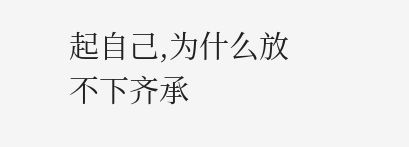起自己,为什么放不下齐承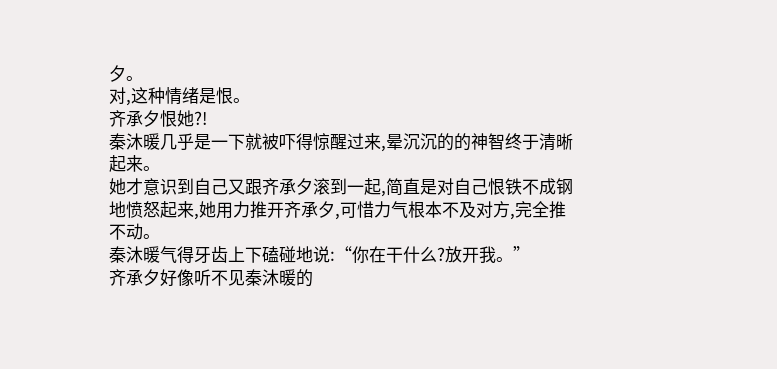夕。
对,这种情绪是恨。
齐承夕恨她?!
秦沐暖几乎是一下就被吓得惊醒过来,晕沉沉的的神智终于清晰起来。
她才意识到自己又跟齐承夕滚到一起,简直是对自己恨铁不成钢地愤怒起来,她用力推开齐承夕,可惜力气根本不及对方,完全推不动。
秦沐暖气得牙齿上下磕碰地说:“你在干什么?放开我。”
齐承夕好像听不见秦沐暖的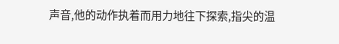声音,他的动作执着而用力地往下探索,指尖的温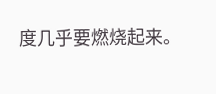度几乎要燃烧起来。